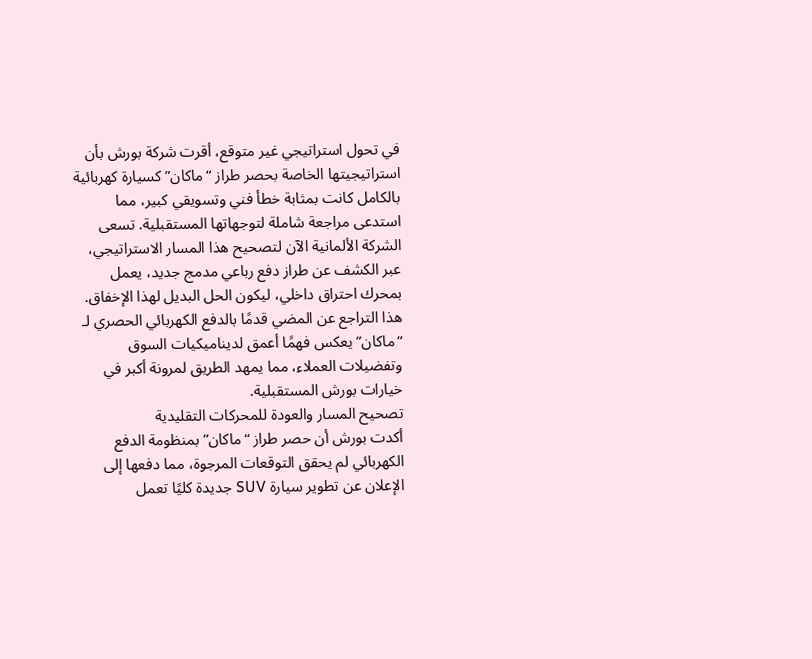في تحول استراتيجي غير متوقع، أقرت شركة بورش بأن استراتيجيتها الخاصة بحصر طراز “ماكان” كسيارة كهربائية بالكامل كانت بمثابة خطأ فني وتسويقي كبير، مما استدعى مراجعة شاملة لتوجهاتها المستقبلية. تسعى الشركة الألمانية الآن لتصحيح هذا المسار الاستراتيجي، عبر الكشف عن طراز دفع رباعي مدمج جديد، يعمل بمحرك احتراق داخلي، ليكون الحل البديل لهذا الإخفاق.
هذا التراجع عن المضي قدمًا بالدفع الكهربائي الحصري لـ “ماكان” يعكس فهمًا أعمق لديناميكيات السوق وتفضيلات العملاء، مما يمهد الطريق لمرونة أكبر في خيارات بورش المستقبلية.
تصحيح المسار والعودة للمحركات التقليدية
أكدت بورش أن حصر طراز “ماكان” بمنظومة الدفع الكهربائي لم يحقق التوقعات المرجوة، مما دفعها إلى الإعلان عن تطوير سيارة SUV جديدة كليًا تعمل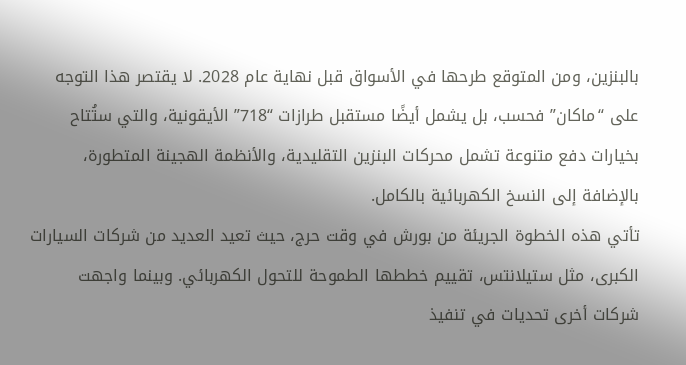بالبنزين، ومن المتوقع طرحها في الأسواق قبل نهاية عام 2028. لا يقتصر هذا التوجه على “ماكان” فحسب، بل يشمل أيضًا مستقبل طرازات “718” الأيقونية، والتي ستُتاح بخيارات دفع متنوعة تشمل محركات البنزين التقليدية، والأنظمة الهجينة المتطورة، بالإضافة إلى النسخ الكهربائية بالكامل.
تأتي هذه الخطوة الجريئة من بورش في وقت حرج، حيث تعيد العديد من شركات السيارات الكبرى، مثل ستيلانتس، تقييم خططها الطموحة للتحول الكهربائي. وبينما واجهت شركات أخرى تحديات في تنفيذ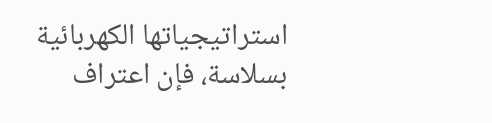استراتيجياتها الكهربائية بسلاسة، فإن اعتراف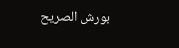بورش الصريح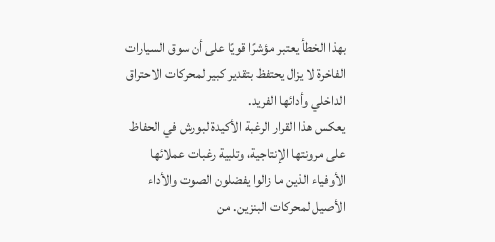بهذا الخطأ يعتبر مؤشرًا قويًا على أن سوق السيارات الفاخرة لا يزال يحتفظ بتقدير كبير لمحركات الاحتراق الداخلي وأدائها الفريد.
يعكس هذا القرار الرغبة الأكيدة لبورش في الحفاظ على مرونتها الإنتاجية، وتلبية رغبات عملائها الأوفياء الذين ما زالوا يفضلون الصوت والأداء الأصيل لمحركات البنزين. من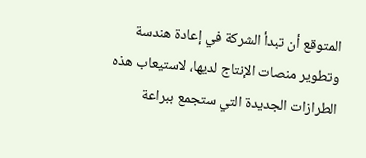المتوقع أن تبدأ الشركة في إعادة هندسة وتطوير منصات الإنتاج لديها، لاستيعاب هذه الطرازات الجديدة التي ستجمع ببراعة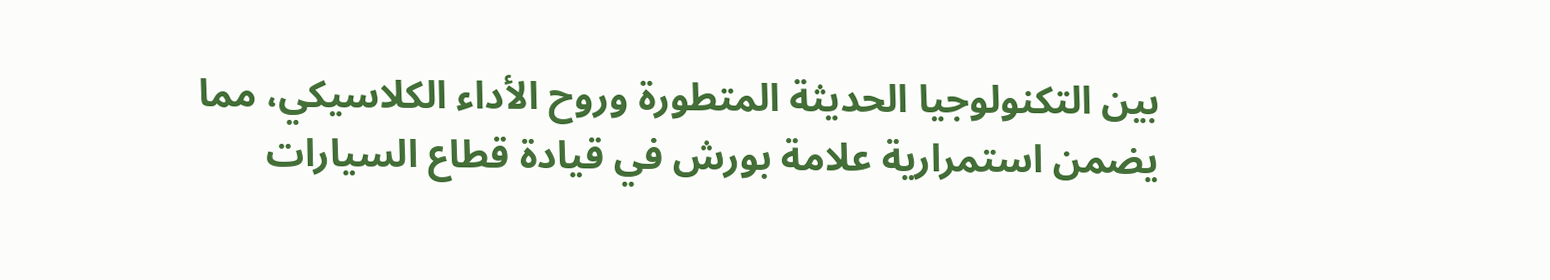بين التكنولوجيا الحديثة المتطورة وروح الأداء الكلاسيكي، مما يضمن استمرارية علامة بورش في قيادة قطاع السيارات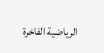الرياضية الفاخرة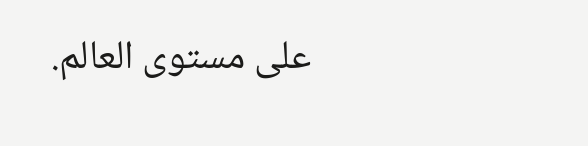على مستوى العالم.